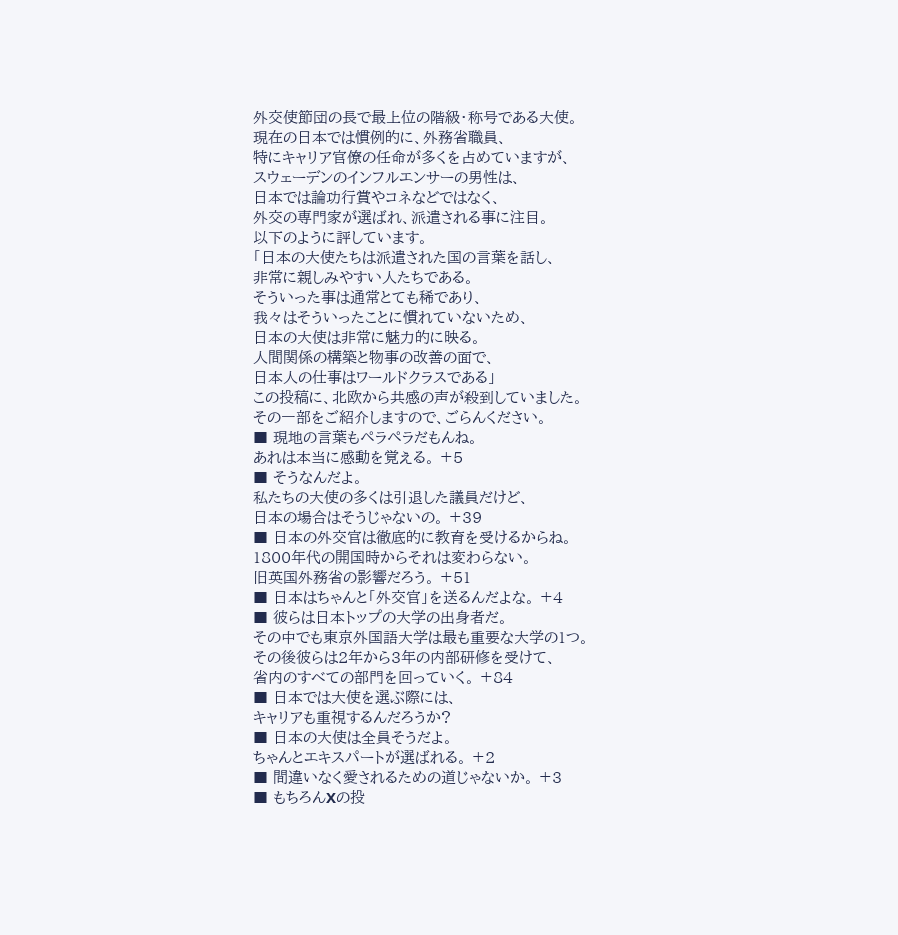外交使節団の長で最上位の階級・称号である大使。
現在の日本では慣例的に、外務省職員、
特にキャリア官僚の任命が多くを占めていますが、
スウェーデンのインフルエンサーの男性は、
日本では論功行賞やコネなどではなく、
外交の専門家が選ばれ、派遣される事に注目。
以下のように評しています。
「日本の大使たちは派遣された国の言葉を話し、
非常に親しみやすい人たちである。
そういった事は通常とても稀であり、
我々はそういったことに慣れていないため、
日本の大使は非常に魅力的に映る。
人間関係の構築と物事の改善の面で、
日本人の仕事はワールドクラスである」
この投稿に、北欧から共感の声が殺到していました。
その一部をご紹介しますので、ごらんください。
■ 現地の言葉もペラペラだもんね。
あれは本当に感動を覚える。 +5
■ そうなんだよ。
私たちの大使の多くは引退した議員だけど、
日本の場合はそうじゃないの。 +39
■ 日本の外交官は徹底的に教育を受けるからね。
1800年代の開国時からそれは変わらない。
旧英国外務省の影響だろう。 +51
■ 日本はちゃんと「外交官」を送るんだよな。 +4
■ 彼らは日本トップの大学の出身者だ。
その中でも東京外国語大学は最も重要な大学の1つ。
その後彼らは2年から3年の内部研修を受けて、
省内のすべての部門を回っていく。 +84
■ 日本では大使を選ぶ際には、
キャリアも重視するんだろうか?
■ 日本の大使は全員そうだよ。
ちゃんとエキスパートが選ばれる。 +2
■ 間違いなく愛されるための道じゃないか。 +3
■ もちろんXの投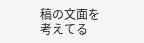稿の文面を考えてる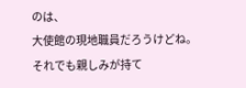のは、
大使館の現地職員だろうけどね。
それでも親しみが持て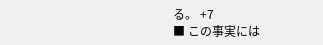る。 +7
■ この事実には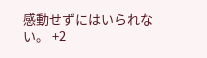感動せずにはいられない。 +2